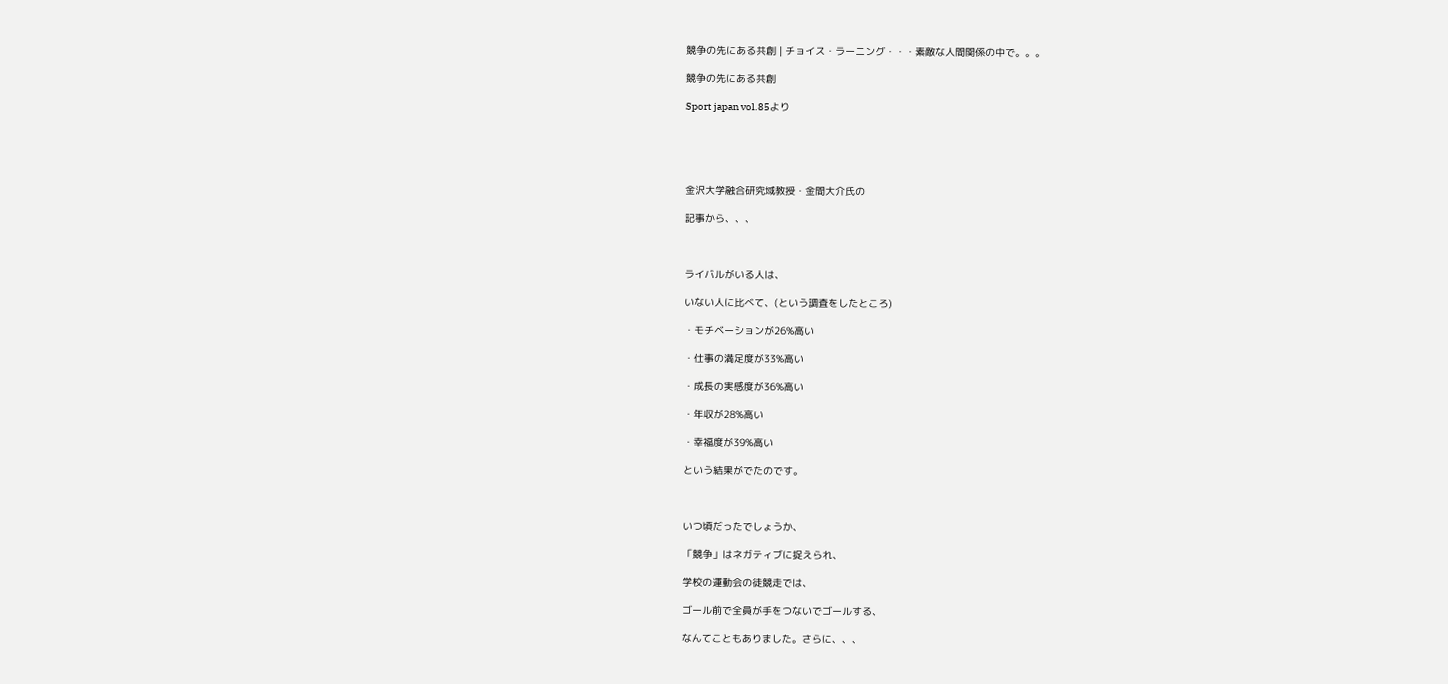競争の先にある共創 | チョイス・ラーニング・・・素敵な人間関係の中で。。。

競争の先にある共創

Sport japan vol.85より





金沢大学融合研究域教授・金間大介氏の

記事から、、、



ライバルがいる人は、

いない人に比べて、(という調査をしたところ)

・モチベーションが26%高い

・仕事の満足度が33%高い

・成長の実感度が36%高い

・年収が28%高い

・幸福度が39%高い

という結果がでたのです。



いつ頃だったでしょうか、

「競争」はネガティブに捉えられ、

学校の運動会の徒競走では、

ゴール前で全員が手をつないでゴールする、

なんてこともありました。さらに、、、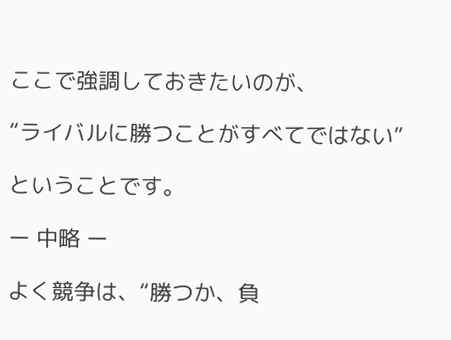ここで強調しておきたいのが、

“ライバルに勝つことがすべてではない”

ということです。

ー 中略 ー

よく競争は、“勝つか、負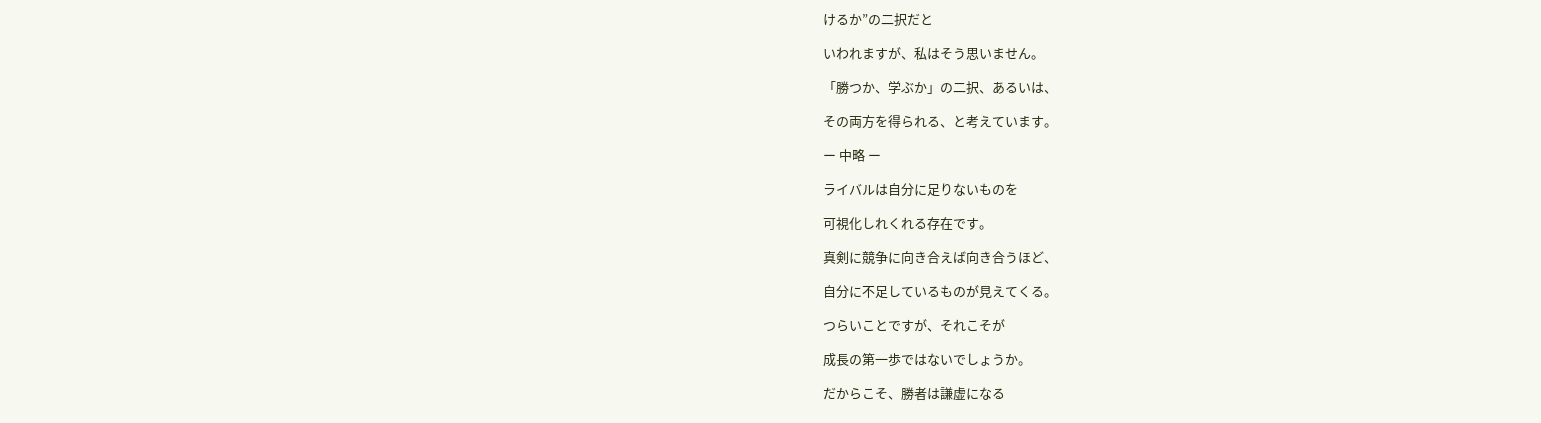けるか”の二択だと

いわれますが、私はそう思いません。

「勝つか、学ぶか」の二択、あるいは、

その両方を得られる、と考えています。

ー 中略 ー

ライバルは自分に足りないものを

可視化しれくれる存在です。

真剣に競争に向き合えば向き合うほど、

自分に不足しているものが見えてくる。

つらいことですが、それこそが

成長の第一歩ではないでしょうか。

だからこそ、勝者は謙虚になる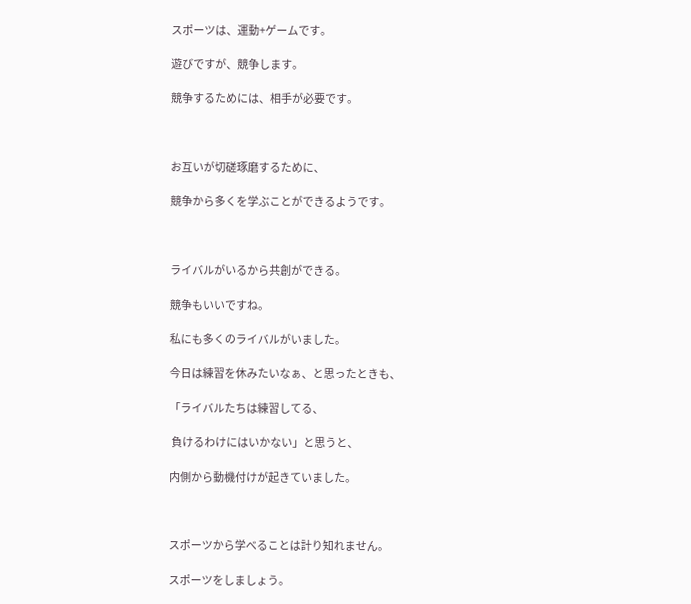スポーツは、運動+ゲームです。

遊びですが、競争します。

競争するためには、相手が必要です。



お互いが切磋琢磨するために、

競争から多くを学ぶことができるようです。



ライバルがいるから共創ができる。

競争もいいですね。

私にも多くのライバルがいました。

今日は練習を休みたいなぁ、と思ったときも、

「ライバルたちは練習してる、

 負けるわけにはいかない」と思うと、

内側から動機付けが起きていました。



スポーツから学べることは計り知れません。

スポーツをしましょう。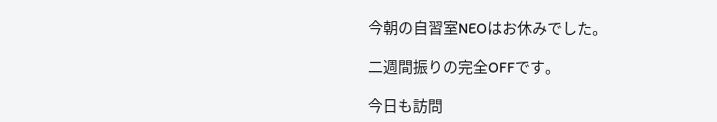今朝の自習室NEOはお休みでした。

二週間振りの完全OFFです。

今日も訪問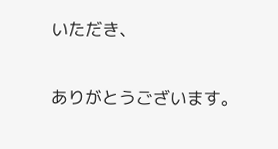いただき、

ありがとうございます。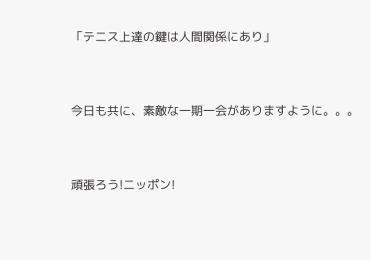「テニス上達の鍵は人間関係にあり」



今日も共に、素敵な一期一会がありますように。。。



頑張ろう!ニッポン!